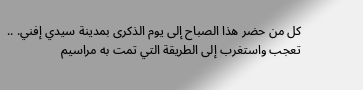كل من حضر هذا الصباح إلى يوم الذكرى بمدينة سيدي إفني. .. تعجب واستغرب إلى الطريقة التي تمت به مراسيم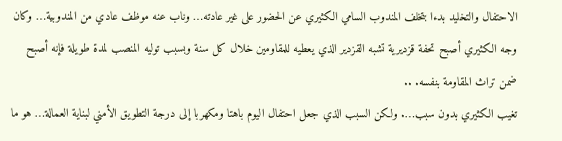الاحتفال والتخليد بدءا بتخلف المندوب السامي الكثيري عن الحضور على غير عادته… وناب عنه موظف عادي من المندوبية… وكان وجه الكثيري أصبح تحفة قزديرية تشبه القزدير الذي يعطيه للمقاومين خلال كل سنة وبسبب توليه المنصب لمدة طويلة فإنه أصبح ضمن تراث المقاومة بنفسه. ..
تغيب الكثيري بدون سبب…. ولكن السبب الذي جعل احتفال اليوم باهتا ومكهربا إلى درجة التطويق الأمني لبناية العمالة… هو ما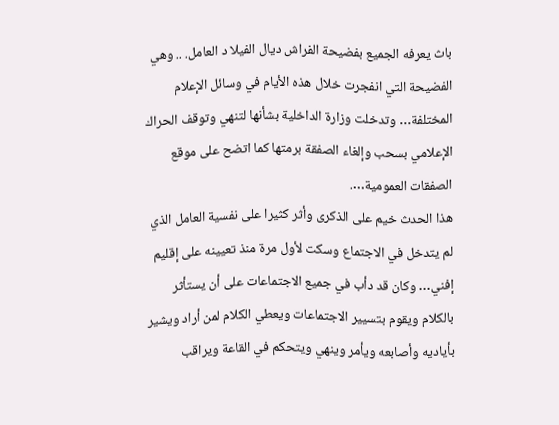باث يعرفه الجميع بفضيحة الفراش ديال الفيلا د العامل. .. وهي الفضيحة التي انفجرت خلال هذه الأيام في وسائل الإعلام المختلفة… وتدخلت وزارة الداخلية بشأنها لتنهي وتوقف الحراك الإعلامي بسحب وإلغاء الصفقة برمتها كما اتضح على موقع الصفقات العمومية….
هذا الحدث خيم على الذكرى وأثر كثيرا على نفسية العامل الذي لم يتدخل في الاجتماع وسكت لأول مرة منذ تعيينه على إقليم إفني… وكان قد دأب في جميع الاجتماعات على أن يستأثر بالكلام ويقوم بتسيير الاجتماعات ويعطي الكلام لمن أراد ويشير بأياديه وأصابعه ويأمر وينهي ويتحكم في القاعة ويراقب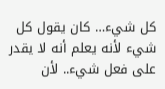كل شيء… كان يقول كل شيء لأنه يعلم أنه لا يقدر على فعل شيء.. لأن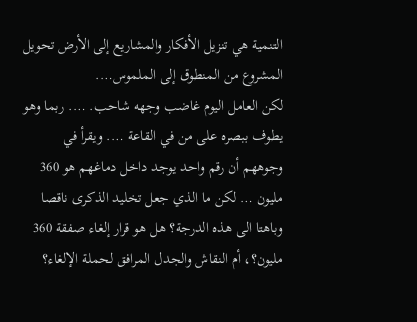التنمية هي تنزيل الأفكار والمشاريع إلى الأرض تحويل المشروع من المنطوق إلى الملموس….
لكن العامل اليوم غاضب وجهه شاحب. …. ربما وهو يطوف ببصره على من في القاعة …. ويقرأ في وجوههم أن رقم واحد يوجد داخل دماغهم هو 360 مليون … لكن ما الذي جعل تخليد الذكرى ناقصا وباهتا الى هذه الدرجة؟ هل هو قرار إلغاء صفقة 360 مليون؟، أم النقاش والجدل المرافق لحملة الإلغاء؟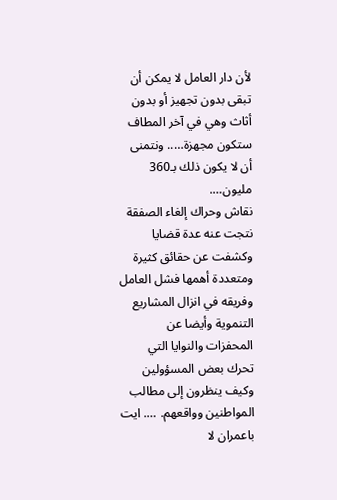لأن دار العامل لا يمكن أن تبقى بدون تجهيز أو بدون أثاث وهي في آخر المطاف ستكون مجهزة….. ونتمنى أن لا يكون ذلك بـ360 مليون….
نقاش وحراك إلغاء الصفقة نتجت عنه عدة قضايا وكشفت عن حقائق كثيرة ومتعددة أهمها فشل العامل وفريقه في انزال المشاريع التنموية وأيضا عن المحفزات والنوايا التي تحرك بعض المسؤولين وكيف ينظرون إلى مطالب المواطنين وواقعهم. …. ايت باعمران لا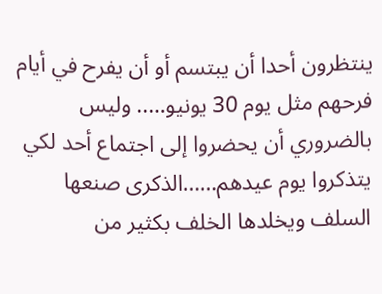ينتظرون أحدا أن يبتسم أو أن يفرح في أيام فرحهم مثل يوم 30 يونيو….. وليس بالضروري أن يحضروا إلى اجتماع أحد لكي يتذكروا يوم عيدهم……الذكرى صنعها السلف ويخلدها الخلف بكثير من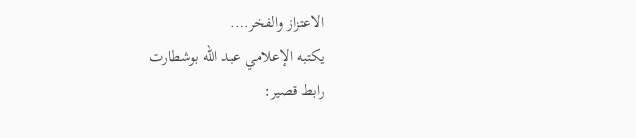الاعتزاز والفخر….
يكتبه الإعلامي عبد الله بوشطارت
رابط قصير: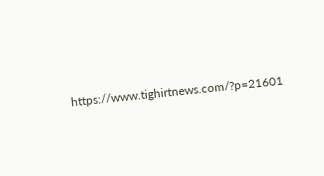https://www.tighirtnews.com/?p=21601